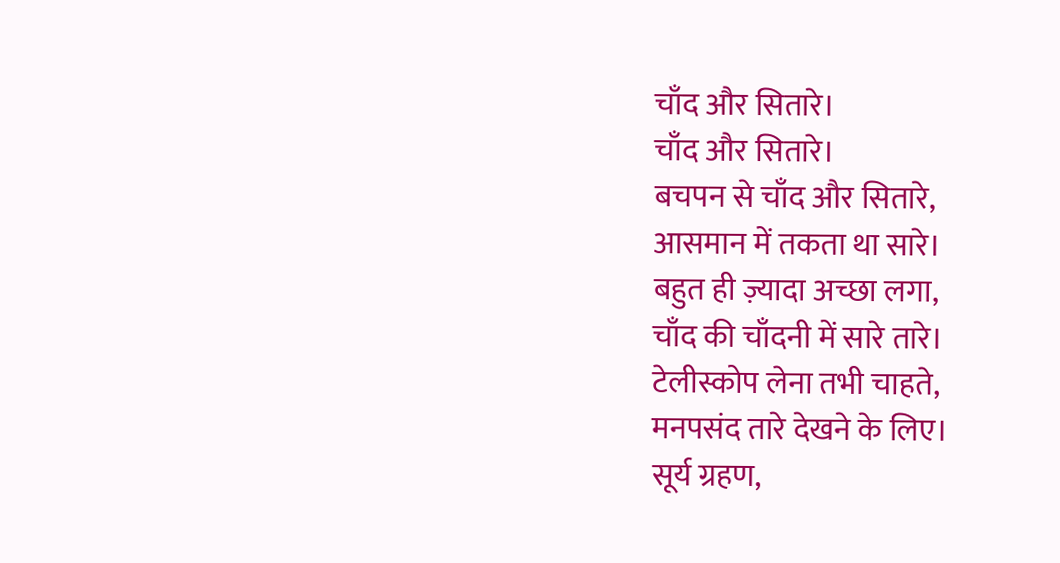चाँद और सितारे।
चाँद और सितारे।
बचपन से चाँद और सितारे,
आसमान में तकता था सारे।
बहुत ही ज़्यादा अच्छा लगा,
चाँद की चाँदनी में सारे तारे।
टेलीस्कोप लेना तभी चाहते,
मनपसंद तारे देखने के लिए।
सूर्य ग्रहण,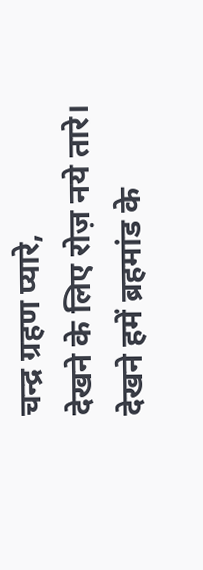चन्द्र ग्रहण प्यारे,
देखने के लिए रोज़ नये तारे।
देखने हमें ब्रहमांड के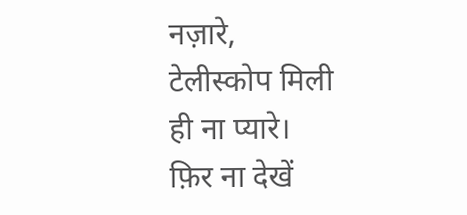नज़ारे,
टेलीस्कोप मिली ही ना प्यारे।
फ़िर ना देखें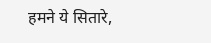हमने ये सितारे,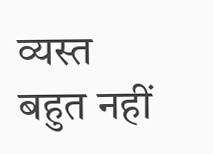व्यस्त बहुत नहीं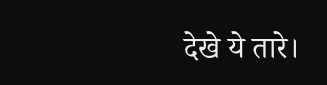देखे ये तारे।